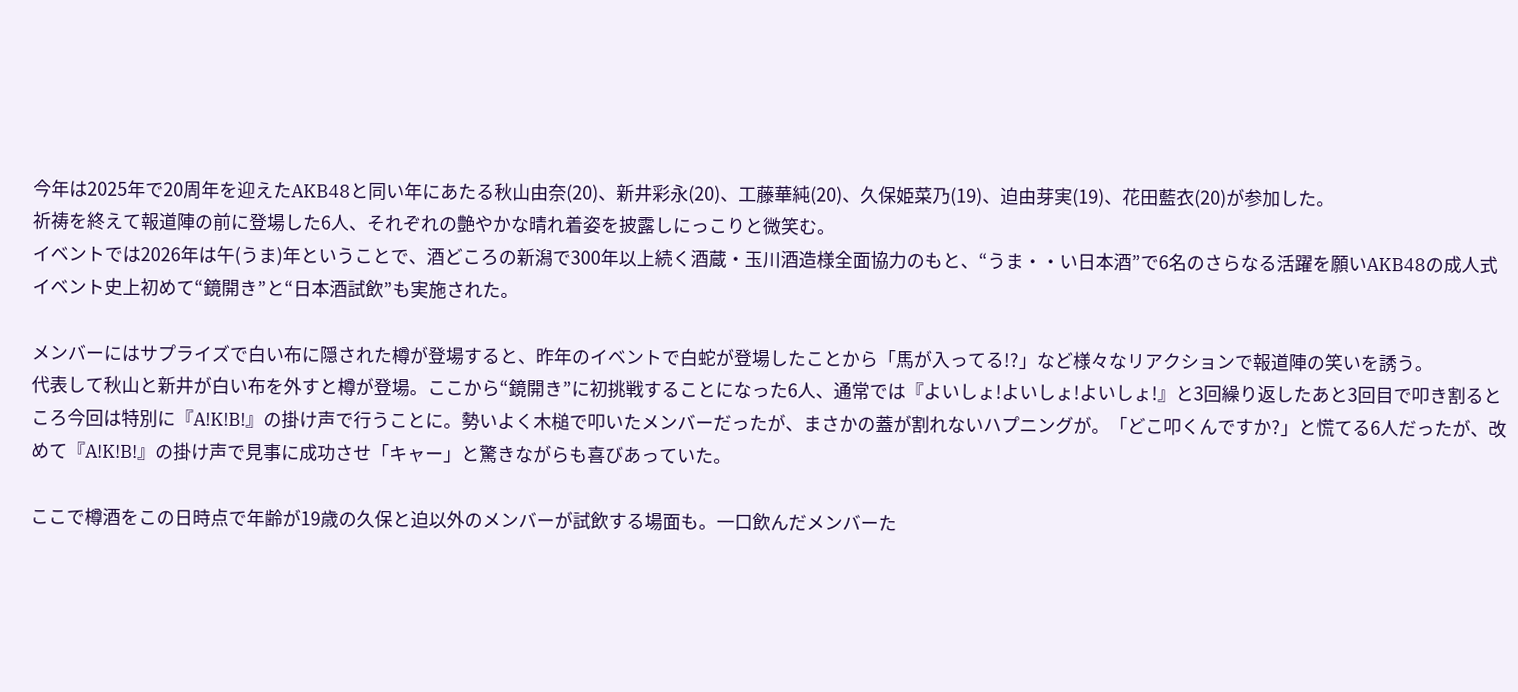今年は2025年で20周年を迎えたAKB48と同い年にあたる秋山由奈(20)、新井彩永(20)、工藤華純(20)、久保姫菜乃(19)、迫由芽実(19)、花田藍衣(20)が参加した。
祈祷を終えて報道陣の前に登場した6人、それぞれの艶やかな晴れ着姿を披露しにっこりと微笑む。
イベントでは2026年は午(うま)年ということで、酒どころの新潟で300年以上続く酒蔵・玉川酒造様全面協力のもと、“うま・・い日本酒”で6名のさらなる活躍を願いAKB48の成人式イベント史上初めて“鏡開き”と“日本酒試飲”も実施された。

メンバーにはサプライズで白い布に隠された樽が登場すると、昨年のイベントで白蛇が登場したことから「馬が入ってる!?」など様々なリアクションで報道陣の笑いを誘う。
代表して秋山と新井が白い布を外すと樽が登場。ここから“鏡開き”に初挑戦することになった6人、通常では『よいしょ!よいしょ!よいしょ!』と3回繰り返したあと3回目で叩き割るところ今回は特別に『A!K!B!』の掛け声で行うことに。勢いよく木槌で叩いたメンバーだったが、まさかの蓋が割れないハプニングが。「どこ叩くんですか?」と慌てる6人だったが、改めて『A!K!B!』の掛け声で見事に成功させ「キャー」と驚きながらも喜びあっていた。

ここで樽酒をこの日時点で年齢が19歳の久保と迫以外のメンバーが試飲する場面も。一口飲んだメンバーた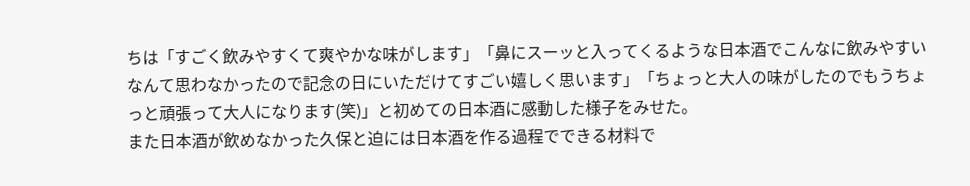ちは「すごく飲みやすくて爽やかな味がします」「鼻にスーッと入ってくるような日本酒でこんなに飲みやすいなんて思わなかったので記念の日にいただけてすごい嬉しく思います」「ちょっと大人の味がしたのでもうちょっと頑張って大人になります(笑)」と初めての日本酒に感動した様子をみせた。
また日本酒が飲めなかった久保と迫には日本酒を作る過程でできる材料で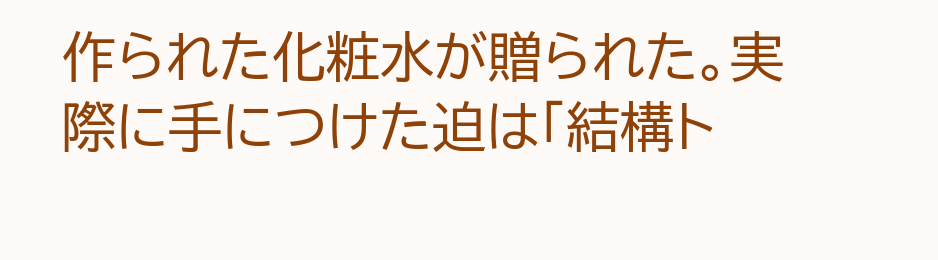作られた化粧水が贈られた。実際に手につけた迫は「結構ト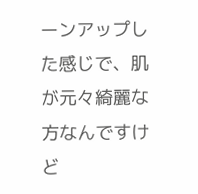ーンアップした感じで、肌が元々綺麗な方なんですけど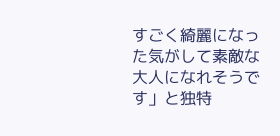すごく綺麗になった気がして素敵な大人になれそうです」と独特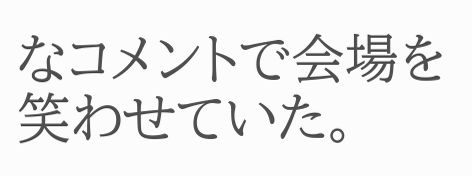なコメントで会場を笑わせていた。